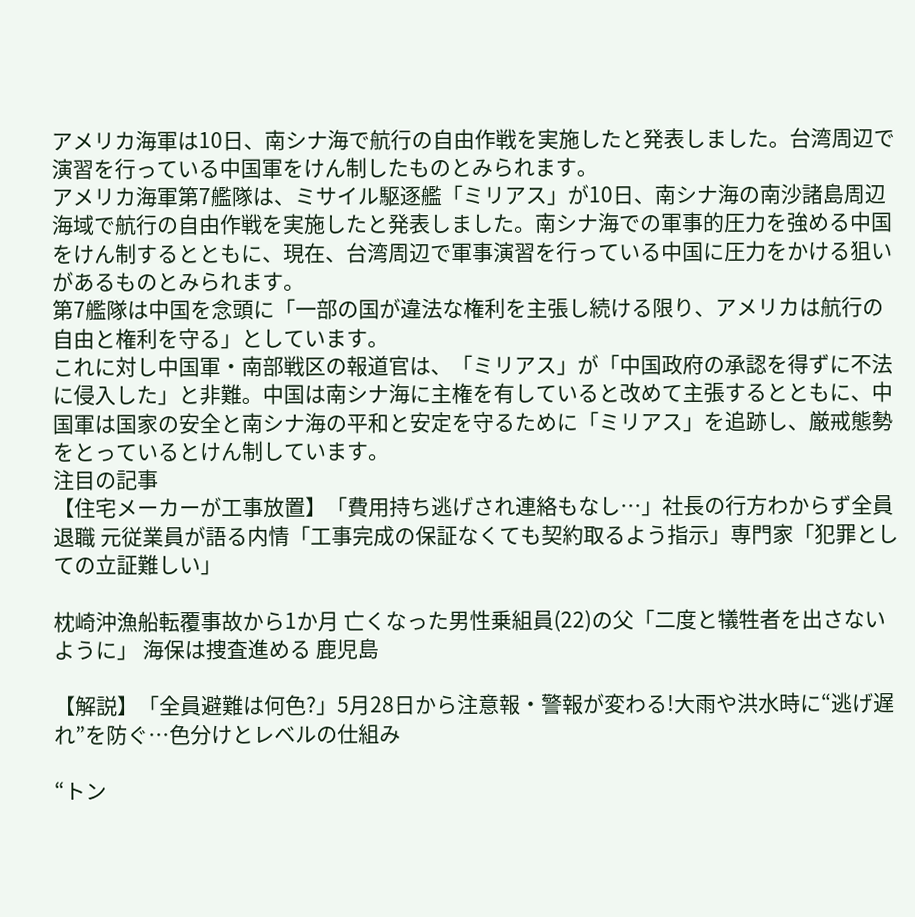アメリカ海軍は10日、南シナ海で航行の自由作戦を実施したと発表しました。台湾周辺で演習を行っている中国軍をけん制したものとみられます。
アメリカ海軍第7艦隊は、ミサイル駆逐艦「ミリアス」が10日、南シナ海の南沙諸島周辺海域で航行の自由作戦を実施したと発表しました。南シナ海での軍事的圧力を強める中国をけん制するとともに、現在、台湾周辺で軍事演習を行っている中国に圧力をかける狙いがあるものとみられます。
第7艦隊は中国を念頭に「一部の国が違法な権利を主張し続ける限り、アメリカは航行の自由と権利を守る」としています。
これに対し中国軍・南部戦区の報道官は、「ミリアス」が「中国政府の承認を得ずに不法に侵入した」と非難。中国は南シナ海に主権を有していると改めて主張するとともに、中国軍は国家の安全と南シナ海の平和と安定を守るために「ミリアス」を追跡し、厳戒態勢をとっているとけん制しています。
注目の記事
【住宅メーカーが工事放置】「費用持ち逃げされ連絡もなし…」社長の行方わからず全員退職 元従業員が語る内情「工事完成の保証なくても契約取るよう指示」専門家「犯罪としての立証難しい」

枕崎沖漁船転覆事故から1か月 亡くなった男性乗組員(22)の父「二度と犠牲者を出さないように」 海保は捜査進める 鹿児島

【解説】「全員避難は何色?」5月28日から注意報・警報が変わる!大雨や洪水時に“逃げ遅れ”を防ぐ…色分けとレベルの仕組み

“トン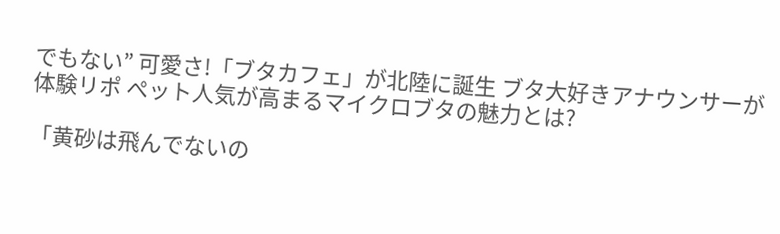でもない” 可愛さ!「ブタカフェ」が北陸に誕生 ブタ大好きアナウンサーが体験リポ ぺット人気が高まるマイクロブタの魅力とは?

「黄砂は飛んでないの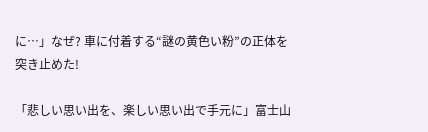に…」なぜ? 車に付着する“謎の黄色い粉”の正体を突き止めた!

「悲しい思い出を、楽しい思い出で手元に」富士山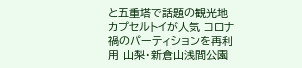と五重塔で話題の観光地 カプセルトイが人気 コロナ禍のパーティションを再利用 山梨・新倉山浅間公園